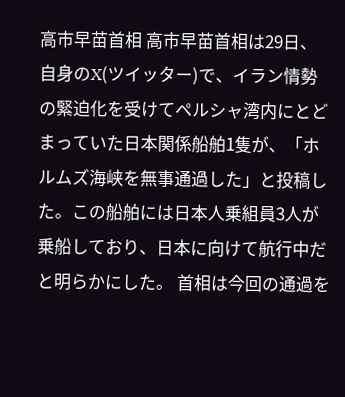高市早苗首相 高市早苗首相は29日、自身のX(ツイッター)で、イラン情勢の緊迫化を受けてペルシャ湾内にとどまっていた日本関係船舶1隻が、「ホルムズ海峡を無事通過した」と投稿した。この船舶には日本人乗組員3人が乗船しており、日本に向けて航行中だと明らかにした。 首相は今回の通過を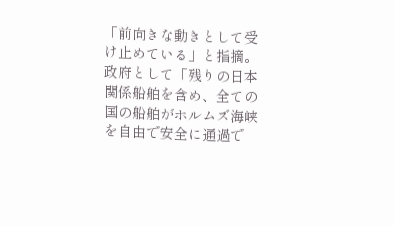「前向きな動きとして受け止めている」と指摘。政府として「残りの日本関係船舶を含め、全ての国の船舶がホルムズ海峡を自由で安全に通過で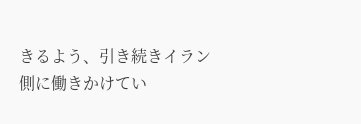きるよう、引き続きイラン側に働きかけてい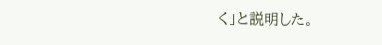く」と説明した。